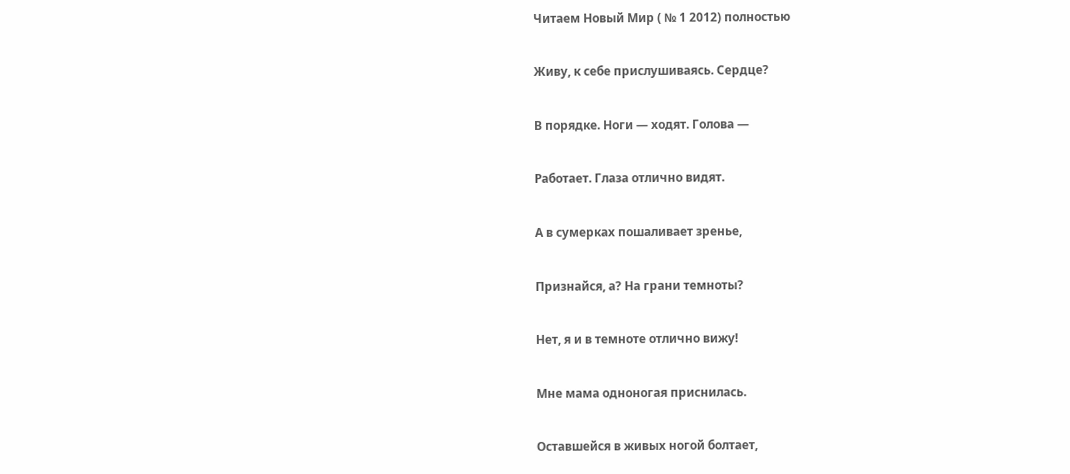Читаем Новый Мир ( № 1 2012) полностью

Живу, к себе прислушиваясь. Сердце?

В порядке. Ноги — ходят. Голова —

Работает. Глаза отлично видят.

А в сумерках пошаливает зренье,

Признайся, а? На грани темноты?

Нет, я и в темноте отлично вижу!

Мне мама одноногая приснилась.

Оставшейся в живых ногой болтает,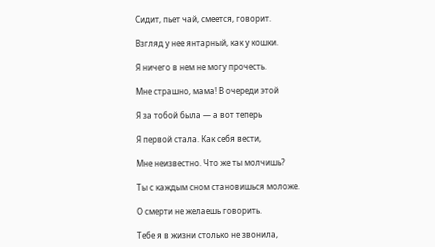Сидит, пьет чай, смеется, говорит.

Взгляд у нее янтарный, как у кошки.

Я ничего в нем не могу прочесть.

Мне страшно, мама! В очереди этой

Я за тобой была — а вот теперь

Я первой стала. Как себя вести,

Мне неизвестно. Что же ты молчишь?

Ты с каждым сном становишься моложе.

О смерти не желаешь говорить.

Тебе я в жизни столько не звонила,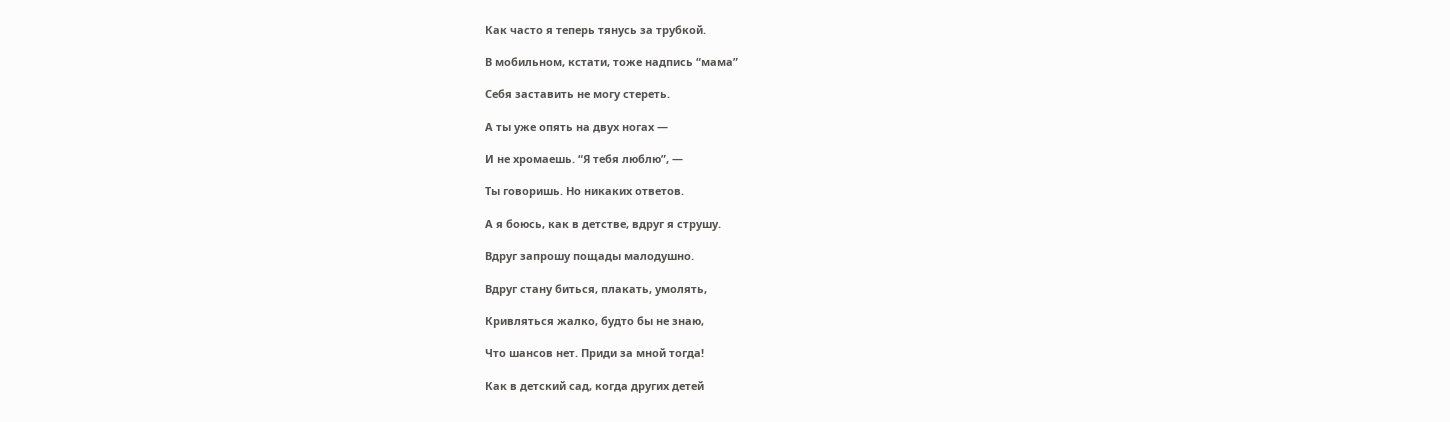Как часто я теперь тянусь за трубкой.

В мобильном, кстати, тоже надпись “мама”

Себя заставить не могу стереть.

А ты уже опять на двух ногах —

И не хромаешь. “Я тебя люблю”, —

Ты говоришь. Но никаких ответов.

А я боюсь, как в детстве, вдруг я струшу.

Вдруг запрошу пощады малодушно.

Вдруг стану биться, плакать, умолять,

Кривляться жалко, будто бы не знаю,

Что шансов нет. Приди за мной тогда!

Как в детский сад, когда других детей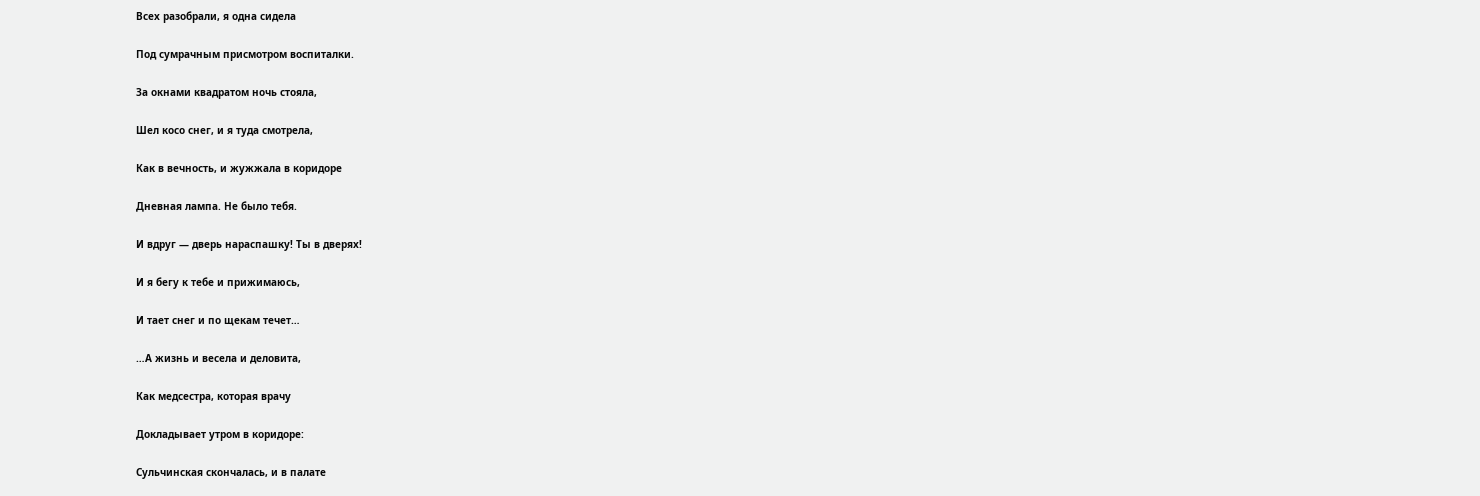Всех разобрали, я одна сидела

Под сумрачным присмотром воспиталки.

За окнами квадратом ночь стояла,

Шел косо снег, и я туда смотрела,

Как в вечность, и жужжала в коридоре

Дневная лампа. Не было тебя.

И вдруг — дверь нараспашку! Ты в дверях!

И я бегу к тебе и прижимаюсь,

И тает снег и по щекам течет…

…А жизнь и весела и деловита,

Как медсестра, которая врачу

Докладывает утром в коридоре:

Сульчинская скончалась, и в палате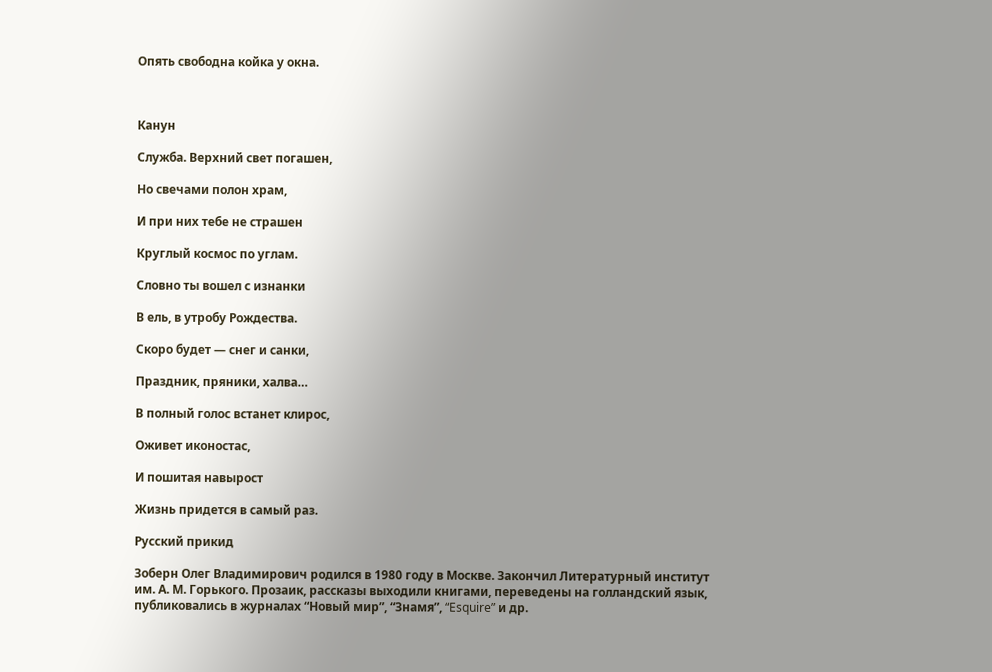Опять свободна койка у окна.



Канун

Служба. Верхний свет погашен,

Но свечами полон храм,

И при них тебе не страшен

Круглый космос по углам.

Словно ты вошел с изнанки

В ель, в утробу Рождества.

Скоро будет — снег и санки,

Праздник, пряники, халва…

В полный голос встанет клирос,

Оживет иконостас,

И пошитая навырост

Жизнь придется в самый раз.

Русский прикид

Зоберн Олег Владимирович родился в 1980 году в Москве. Закончил Литературный институт им. А. М. Горького. Прозаик, рассказы выходили книгами, переведены на голландский язык, публиковались в журналах “Новый мир”, “Знамя”, “Esquire” и др.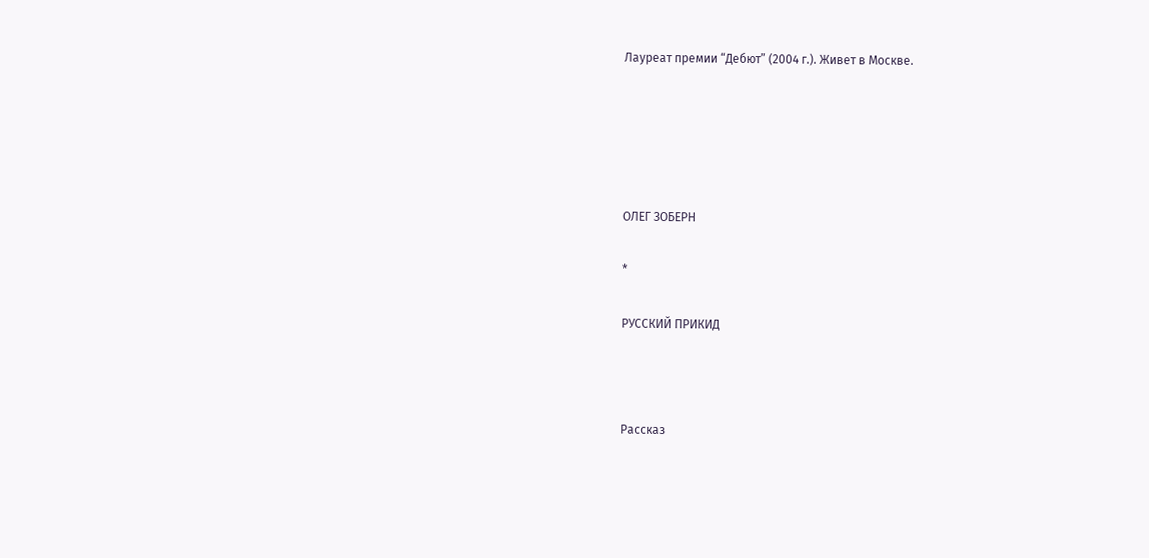Лауреат премии “Дебют” (2004 г.). Живет в Москве.





ОЛЕГ ЗОБЕРН

*

РУССКИЙ ПРИКИД



Рассказ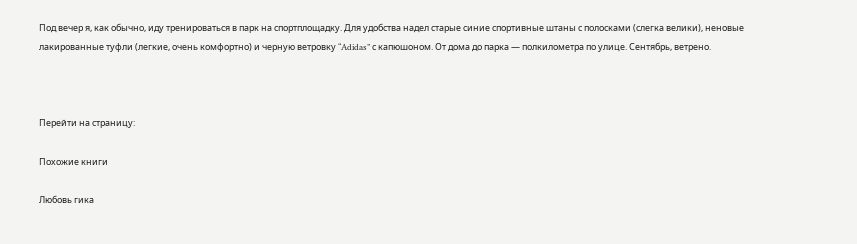Под вечер я, как обычно, иду тренироваться в парк на спортплощадку. Для удобства надел старые синие спортивные штаны с полосками (слегка велики), неновые лакированные туфли (легкие, очень комфортно) и черную ветровку “Adidas” с капюшоном. От дома до парка — полкилометра по улице. Сентябрь, ветрено.



Перейти на страницу:

Похожие книги

Любовь гика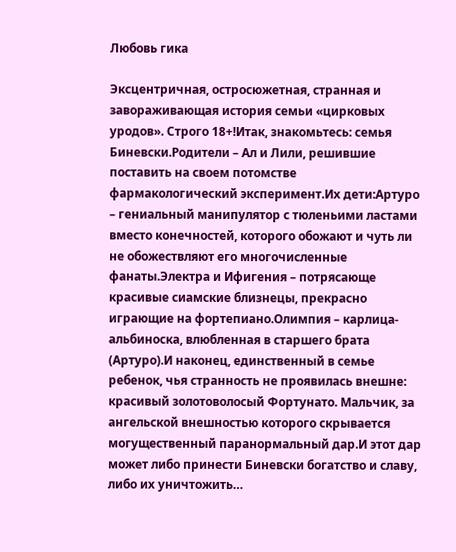Любовь гика

Эксцентричная, остросюжетная, странная и завораживающая история семьи «цирковых уродов». Строго 18+!Итак, знакомьтесь: семья Биневски.Родители – Ал и Лили, решившие поставить на своем потомстве фармакологический эксперимент.Их дети:Артуро – гениальный манипулятор с тюленьими ластами вместо конечностей, которого обожают и чуть ли не обожествляют его многочисленные фанаты.Электра и Ифигения – потрясающе красивые сиамские близнецы, прекрасно играющие на фортепиано.Олимпия – карлица-альбиноска, влюбленная в старшего брата (Артуро).И наконец, единственный в семье ребенок, чья странность не проявилась внешне: красивый золотоволосый Фортунато. Мальчик, за ангельской внешностью которого скрывается могущественный паранормальный дар.И этот дар может либо принести Биневски богатство и славу, либо их уничтожить…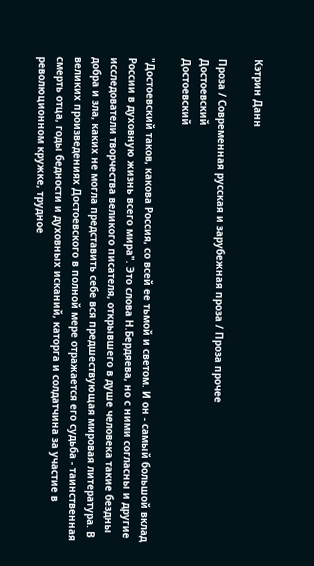Кэтрин Данн

Проза / Современная русская и зарубежная проза / Проза прочее
Достоевский
Достоевский

"Достоевский таков, какова Россия, со всей ее тьмой и светом. И он - самый большой вклад России в духовную жизнь всего мира". Это слова Н.Бердяева, но с ними согласны и другие исследователи творчества великого писателя, открывшего в душе человека такие бездны добра и зла, каких не могла представить себе вся предшествующая мировая литература. В великих произведениях Достоевского в полной мере отражается его судьба - таинственная смерть отца, годы бедности и духовных исканий, каторга и солдатчина за участие в революционном кружке, трудное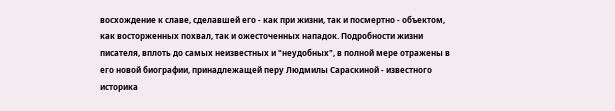восхождение к славе, сделавшей его - как при жизни, так и посмертно - объектом, как восторженных похвал, так и ожесточенных нападок. Подробности жизни писателя, вплоть до самых неизвестных и "неудобных", в полной мере отражены в его новой биографии, принадлежащей перу Людмилы Сараскиной - известного историка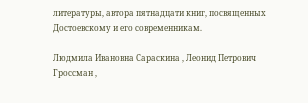литературы, автора пятнадцати книг, посвященных Достоевскому и его современникам.

Людмила Ивановна Сараскина , Леонид Петрович Гроссман ,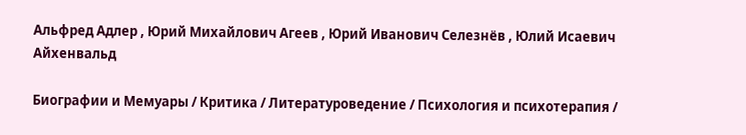Альфред Адлер , Юрий Михайлович Агеев , Юрий Иванович Селезнёв , Юлий Исаевич Айхенвальд

Биографии и Мемуары / Критика / Литературоведение / Психология и психотерапия /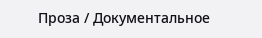Проза / Документальное